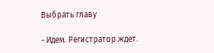Выбрать главу

- Идем. Регистратор ждет.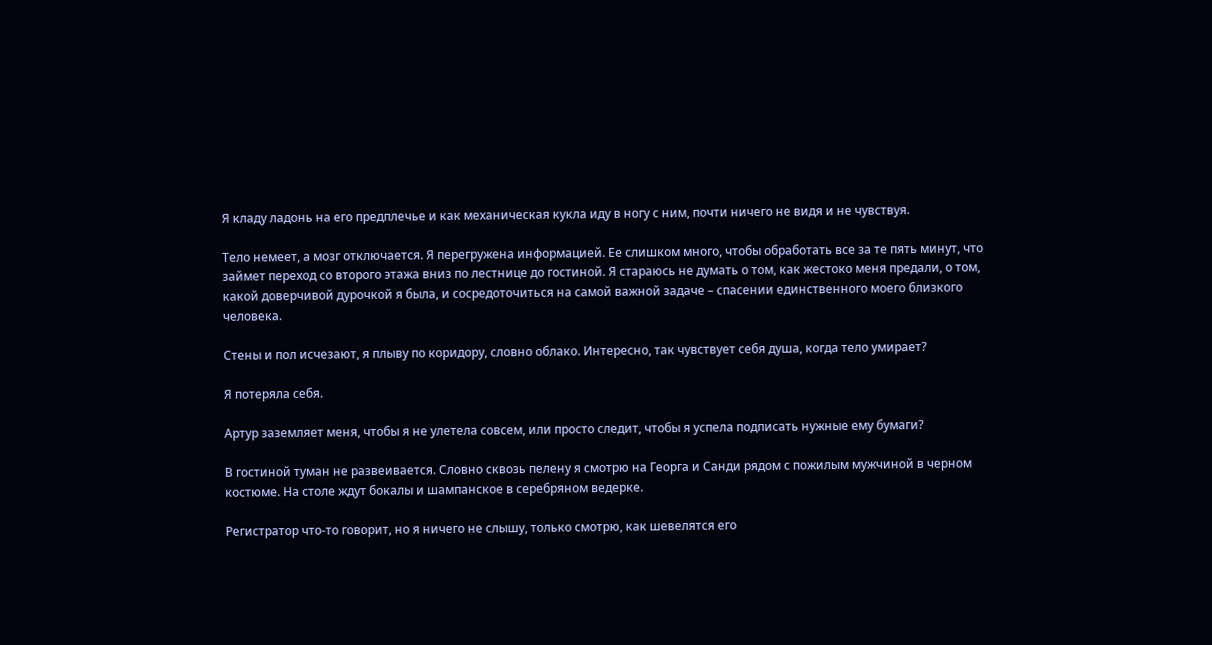Я кладу ладонь на его предплечье и как механическая кукла иду в ногу с ним, почти ничего не видя и не чувствуя.

Тело немеет, а мозг отключается. Я перегружена информацией. Ее слишком много, чтобы обработать все за те пять минут, что займет переход со второго этажа вниз по лестнице до гостиной. Я стараюсь не думать о том, как жестоко меня предали, о том, какой доверчивой дурочкой я была, и сосредоточиться на самой важной задаче – спасении единственного моего близкого человека.

Стены и пол исчезают, я плыву по коридору, словно облако. Интересно, так чувствует себя душа, когда тело умирает?

Я потеряла себя.

Артур заземляет меня, чтобы я не улетела совсем, или просто следит, чтобы я успела подписать нужные ему бумаги?

В гостиной туман не развеивается. Словно сквозь пелену я смотрю на Георга и Санди рядом с пожилым мужчиной в черном костюме. На столе ждут бокалы и шампанское в серебряном ведерке.

Регистратор что-то говорит, но я ничего не слышу, только смотрю, как шевелятся его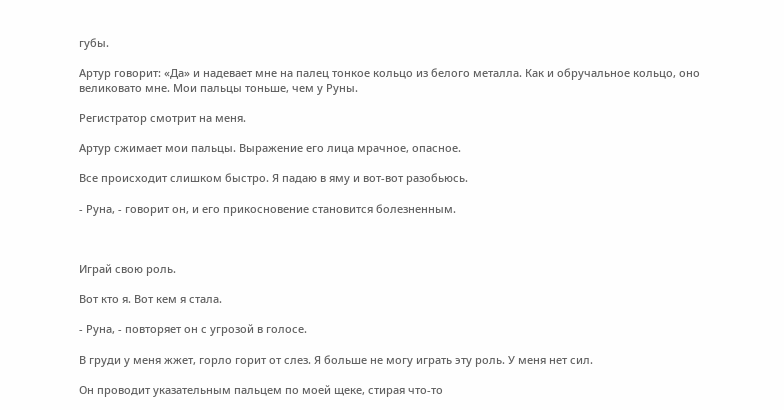губы.

Артур говорит: «Да» и надевает мне на палец тонкое кольцо из белого металла. Как и обручальное кольцо, оно великовато мне. Мои пальцы тоньше, чем у Руны.

Регистратор смотрит на меня.

Артур сжимает мои пальцы. Выражение его лица мрачное, опасное.

Все происходит слишком быстро. Я падаю в яму и вот-вот разобьюсь.

- Руна, - говорит он, и его прикосновение становится болезненным.



Играй свою роль.

Вот кто я. Вот кем я стала.

- Руна, - повторяет он с угрозой в голосе.

В груди у меня жжет, горло горит от слез. Я больше не могу играть эту роль. У меня нет сил.

Он проводит указательным пальцем по моей щеке, стирая что-то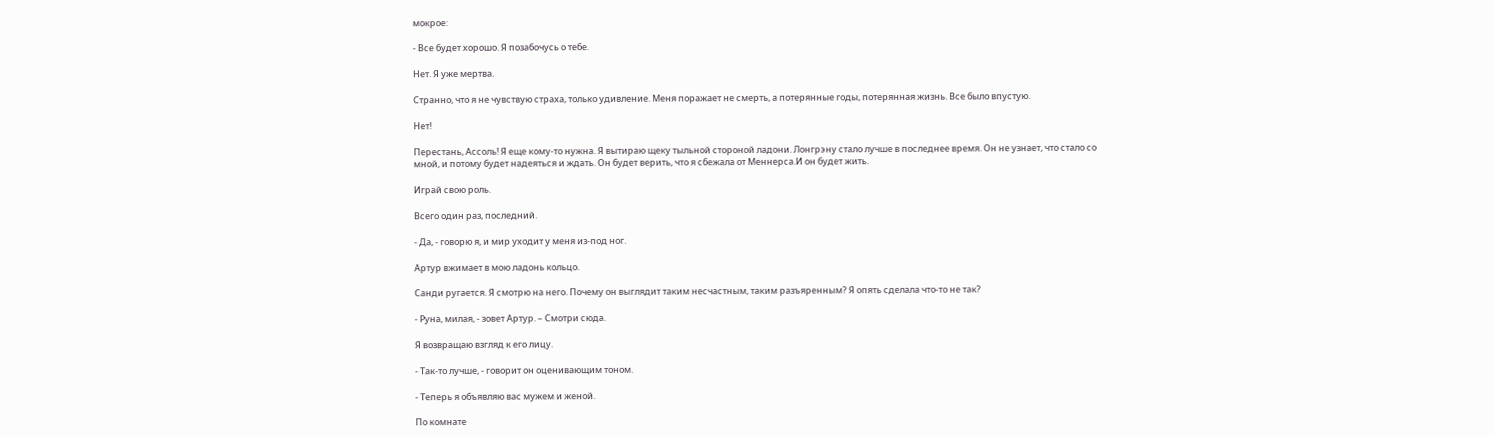мокрое:

- Все будет хорошо. Я позабочусь о тебе.

Нет. Я уже мертва.

Странно, что я не чувствую страха, только удивление. Меня поражает не смерть, а потерянные годы, потерянная жизнь. Все было впустую.

Нет!

Перестань, Ассоль! Я еще кому-то нужна. Я вытираю щеку тыльной стороной ладони. Лонгрэну стало лучше в последнее время. Он не узнает, что стало со мной, и потому будет надеяться и ждать. Он будет верить, что я сбежала от Меннерса.И он будет жить.

Играй свою роль.

Всего один раз, последний.

- Да, - говорю я, и мир уходит у меня из-под ног.

Артур вжимает в мою ладонь кольцо.

Санди ругается. Я смотрю на него. Почему он выглядит таким несчастным, таким разъяренным? Я опять сделала что-то не так?

- Руна, милая, - зовет Артур. – Смотри сюда.

Я возвращаю взгляд к его лицу.

- Так-то лучше, - говорит он оценивающим тоном.

- Теперь я объявляю вас мужем и женой.

По комнате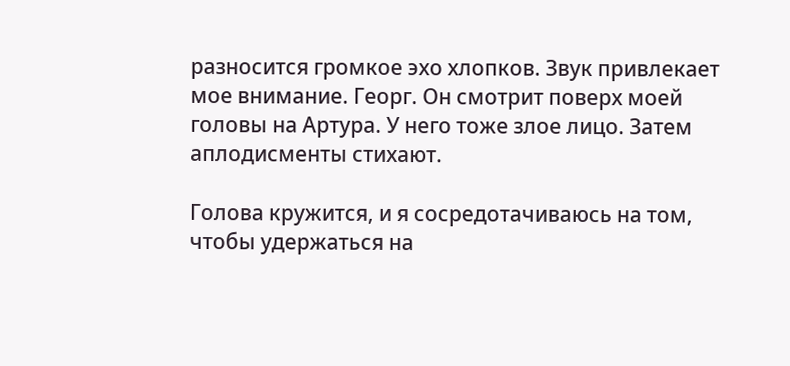разносится громкое эхо хлопков. Звук привлекает мое внимание. Георг. Он смотрит поверх моей головы на Артура. У него тоже злое лицо. Затем аплодисменты стихают.

Голова кружится, и я сосредотачиваюсь на том, чтобы удержаться на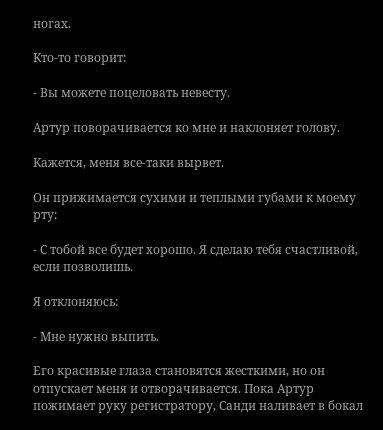ногах.

Кто-то говорит:

- Вы можете поцеловать невесту.

Артур поворачивается ко мне и наклоняет голову.

Кажется, меня все-таки вырвет.

Он прижимается сухими и теплыми губами к моему рту:

- С тобой все будет хорошо. Я сделаю тебя счастливой, если позволишь.

Я отклоняюсь:

- Мне нужно выпить.

Его красивые глаза становятся жесткими, но он отпускает меня и отворачивается. Пока Артур пожимает руку регистратору, Санди наливает в бокал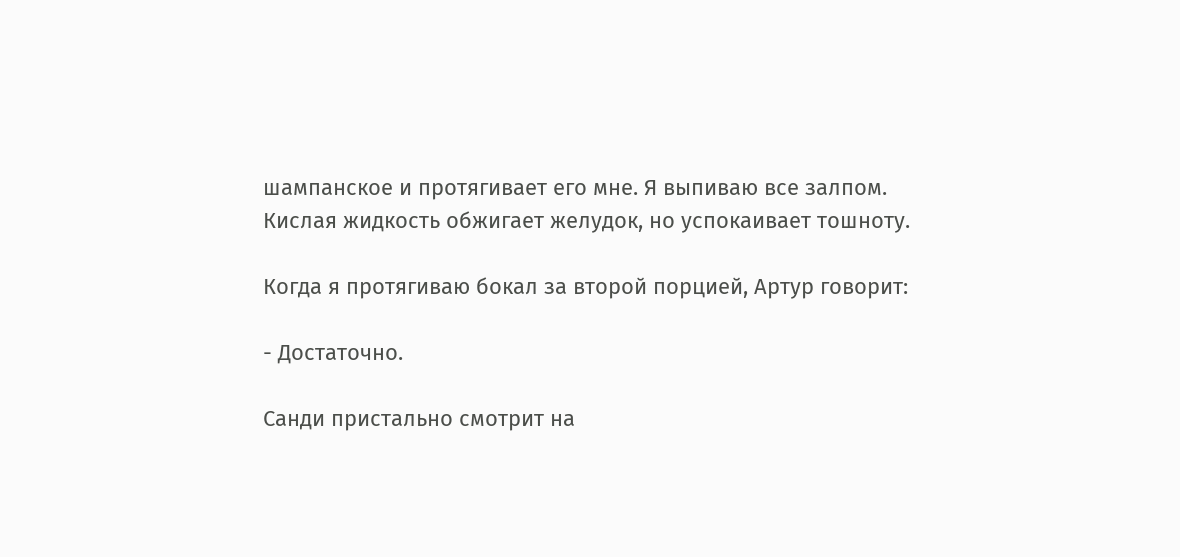шампанское и протягивает его мне. Я выпиваю все залпом. Кислая жидкость обжигает желудок, но успокаивает тошноту.

Когда я протягиваю бокал за второй порцией, Артур говорит:

- Достаточно.

Санди пристально смотрит на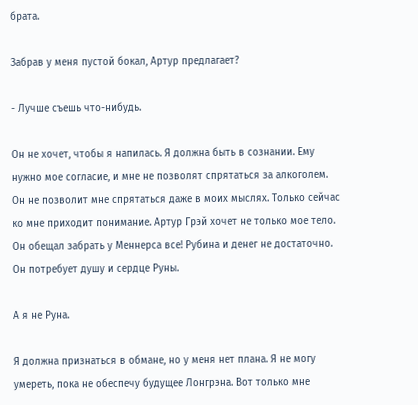брата.

Забрав у меня пустой бокал, Артур предлагает?

- Лучше съешь что-нибудь.

Он не хочет, чтобы я напилась. Я должна быть в сознании. Ему нужно мое согласие, и мне не позволят спрятаться за алкоголем. Он не позволит мне спрятаться даже в моих мыслях. Только сейчас ко мне приходит понимание. Артур Грэй хочет не только мое тело. Он обещал забрать у Меннерса все! Рубина и денег не достаточно. Он потребует душу и сердце Руны.

А я не Руна.

Я должна признаться в обмане, но у меня нет плана. Я не могу умереть, пока не обеспечу будущее Лонгрэна. Вот только мне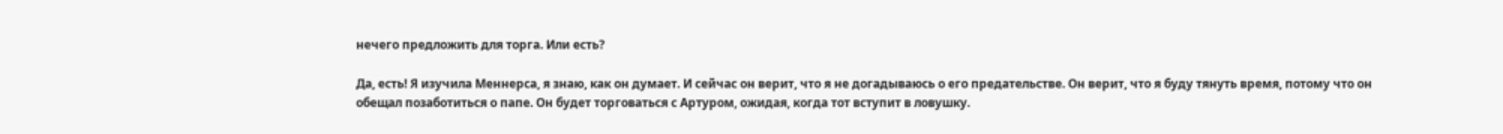нечего предложить для торга. Или есть?

Да, есть! Я изучила Меннерса, я знаю, как он думает. И сейчас он верит, что я не догадываюсь о его предательстве. Он верит, что я буду тянуть время, потому что он обещал позаботиться о папе. Он будет торговаться с Артуром, ожидая, когда тот вступит в ловушку.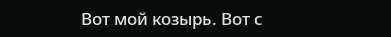Вот мой козырь. Вот с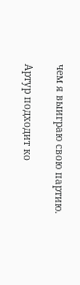чем я выиграю свою партию.

Артур подходит ко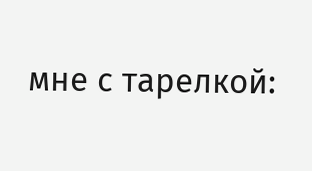мне с тарелкой: